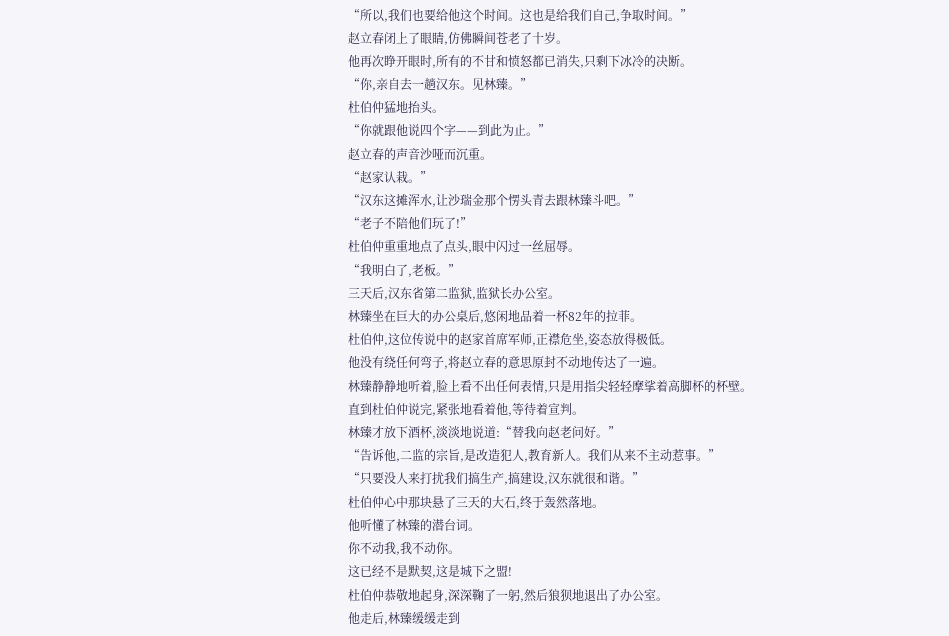“所以,我们也要给他这个时间。这也是给我们自己,争取时间。”
赵立春闭上了眼睛,仿佛瞬间苍老了十岁。
他再次睁开眼时,所有的不甘和愤怒都已消失,只剩下冰冷的决断。
“你,亲自去一趟汉东。见林臻。”
杜伯仲猛地抬头。
“你就跟他说四个字——到此为止。”
赵立春的声音沙哑而沉重。
“赵家认栽。”
“汉东这摊浑水,让沙瑞金那个愣头青去跟林臻斗吧。”
“老子不陪他们玩了!”
杜伯仲重重地点了点头,眼中闪过一丝屈辱。
“我明白了,老板。”
三天后,汉东省第二监狱,监狱长办公室。
林臻坐在巨大的办公桌后,悠闲地品着一杯82年的拉菲。
杜伯仲,这位传说中的赵家首席军师,正襟危坐,姿态放得极低。
他没有绕任何弯子,将赵立春的意思原封不动地传达了一遍。
林臻静静地听着,脸上看不出任何表情,只是用指尖轻轻摩挲着高脚杯的杯壁。
直到杜伯仲说完,紧张地看着他,等待着宣判。
林臻才放下酒杯,淡淡地说道:“替我向赵老问好。”
“告诉他,二监的宗旨,是改造犯人,教育新人。我们从来不主动惹事。”
“只要没人来打扰我们搞生产,搞建设,汉东就很和谐。”
杜伯仲心中那块悬了三天的大石,终于轰然落地。
他听懂了林臻的潜台词。
你不动我,我不动你。
这已经不是默契,这是城下之盟!
杜伯仲恭敬地起身,深深鞠了一躬,然后狼狈地退出了办公室。
他走后,林臻缓缓走到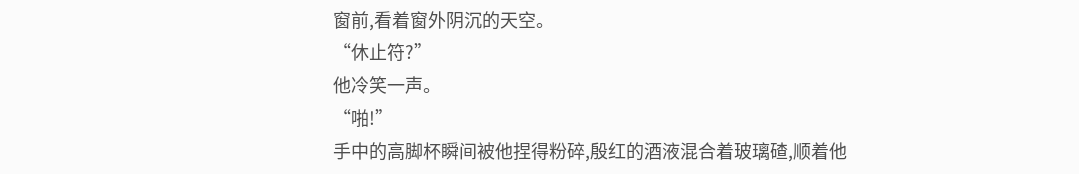窗前,看着窗外阴沉的天空。
“休止符?”
他冷笑一声。
“啪!”
手中的高脚杯瞬间被他捏得粉碎,殷红的酒液混合着玻璃碴,顺着他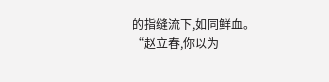的指缝流下,如同鲜血。
“赵立春,你以为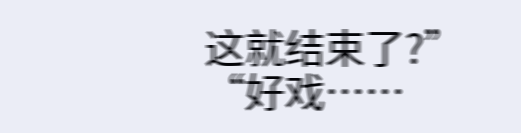这就结束了?”
“好戏……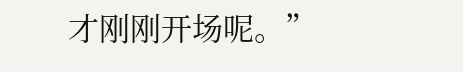才刚刚开场呢。”